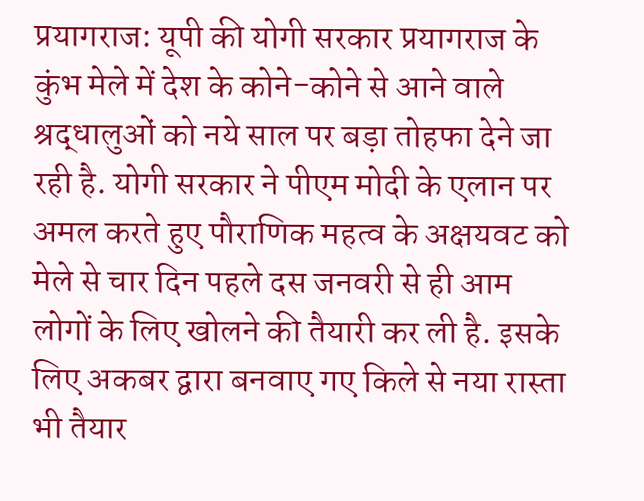प्रयागराज: यूपी की योगी सरकार प्रयागराज के कुंभ मेले में देश के कोने-कोने से आने वाले श्रद्धालुओं को नये साल पर बड़ा तोहफा देने जा रही है. योगी सरकार ने पीएम मोदी के एलान पर अमल करते हुए पौराणिक महत्व के अक्षयवट को मेले से चार दिन पहले दस जनवरी से ही आम लोगों के लिए खोलने की तैयारी कर ली है. इसके लिए अकबर द्वारा बनवाए गए किले से नया रास्ता भी तैयार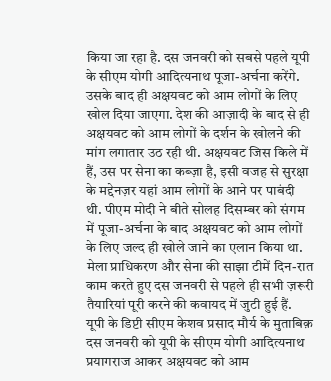किया जा रहा है. दस जनवरी को सबसे पहले यूपी के सीएम योगी आदित्यनाथ पूजा-अर्चना करेंगे. उसके बाद ही अक्षयवट को आम लोगों के लिए खोल दिया जाएगा. देश की आज़ादी के बाद से ही अक्षयवट को आम लोगों के दर्शन के खोलने की मांग लगातार उठ रही थी. अक्षयवट जिस किले में हैं, उस पर सेना का कब्ज़ा है, इसी वजह से सुरक्षा के मद्देनज़र यहां आम लोगों के आने पर पाबंदी थी. पीएम मोदी ने बीते सोलह दिसम्बर को संगम में पूजा-अर्चना के बाद अक्षयवट को आम लोगों के लिए जल्द ही खोले जाने का एलान किया था. मेला प्राधिकरण और सेना की साझा टीमें दिन-रात काम करते हुए दस जनवरी से पहले ही सभी ज़रूरी तैयारियां पूरी करने की कवायद में जुटी हुई हैं.
यूपी के डिप्टी सीएम केशव प्रसाद मौर्य के मुताबिक़ दस जनवरी को यूपी के सीएम योगी आदित्यनाथ प्रयागराज आकर अक्षयवट को आम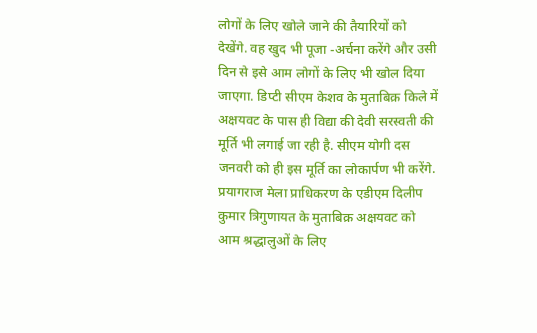लोगों के लिए खोले जाने की तैयारियों को देखेंगे. वह खुद भी पूजा -अर्चना करेंगे और उसी दिन से इसे आम लोगों के लिए भी खोल दिया जाएगा. डिप्टी सीएम केशव के मुताबिक़ किले में अक्षयवट के पास ही विद्या की देवी सरस्वती की मूर्ति भी लगाई जा रही है. सीएम योगी दस जनवरी को ही इस मूर्ति का लोकार्पण भी करेंगे. प्रयागराज मेला प्राधिकरण के एडीएम दिलीप कुमार त्रिगुणायत के मुताबिक़ अक्षयवट को आम श्रद्धालुओं के लिए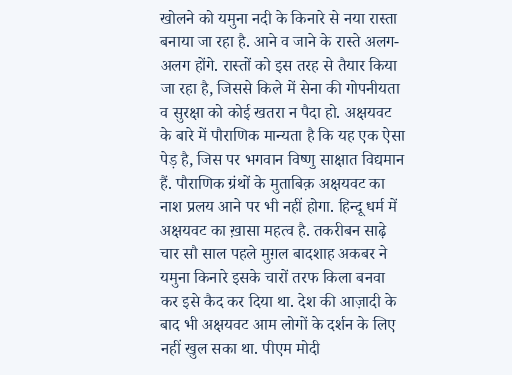खोलने को यमुना नदी के किनारे से नया रास्ता बनाया जा रहा है. आने व जाने के रास्ते अलग-अलग होंगे. रास्तों को इस तरह से तैयार किया जा रहा है, जिससे किले में सेना की गोपनीयता व सुरक्षा को कोई खतरा न पैदा हो. अक्षयवट के बारे में पौराणिक मान्यता है कि यह एक ऐसा पेड़ है, जिस पर भगवान विष्णु साक्षात विद्यमान हैं. पौराणिक ग्रंथों के मुताबिक़ अक्षयवट का नाश प्रलय आने पर भी नहीं होगा. हिन्दू धर्म में अक्षयवट का ख़ासा महत्व है. तकरीबन साढ़े चार सौ साल पहले मुग़ल बादशाह अकबर ने यमुना किनारे इसके चारों तरफ किला बनवा कर इसे कैद कर दिया था. देश की आज़ादी के बाद भी अक्षयवट आम लोगों के दर्शन के लिए नहीं खुल सका था. पीएम मोदी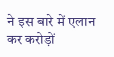ने इस बारे में एलान कर करोड़ों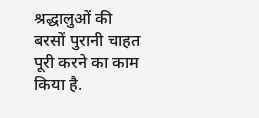श्रद्धालुओं की बरसों पुरानी चाहत पूरी करने का काम किया है.